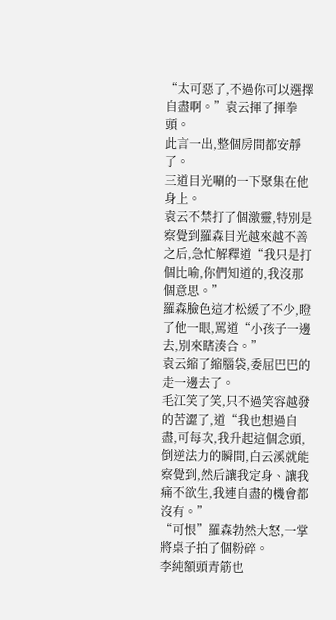“太可惡了,不過你可以選擇自盡啊。”袁云揮了揮拳頭。
此言一出,整個房間都安靜了。
三道目光唰的一下聚集在他身上。
袁云不禁打了個激靈,特別是察覺到羅森目光越來越不善之后,急忙解釋道“我只是打個比喻,你們知道的,我沒那個意思。”
羅森臉色這才松緩了不少,瞪了他一眼,罵道“小孩子一邊去,別來瞎湊合。”
袁云縮了縮腦袋,委屈巴巴的走一邊去了。
毛江笑了笑,只不過笑容越發的苦澀了,道“我也想過自盡,可每次,我升起這個念頭,倒逆法力的瞬間,白云溪就能察覺到,然后讓我定身、讓我痛不欲生,我連自盡的機會都沒有。”
“可恨”羅森勃然大怒,一掌將桌子拍了個粉碎。
李純額頭青筋也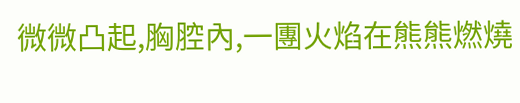微微凸起,胸腔內,一團火焰在熊熊燃燒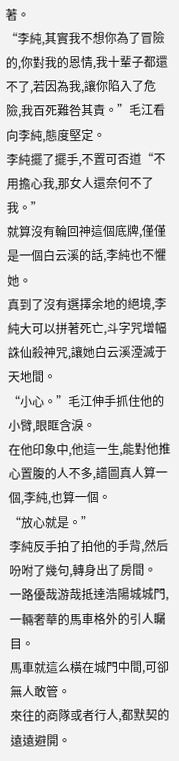著。
“李純,其實我不想你為了冒險的,你對我的恩情,我十輩子都還不了,若因為我,讓你陷入了危險,我百死難咎其責。”毛江看向李純,態度堅定。
李純擺了擺手,不置可否道“不用擔心我,那女人還奈何不了我。”
就算沒有輪回神這個底牌,僅僅是一個白云溪的話,李純也不懼她。
真到了沒有選擇余地的絕境,李純大可以拼著死亡,斗字咒增幅誅仙殺神咒,讓她白云溪湮滅于天地間。
“小心。”毛江伸手抓住他的小臂,眼眶含淚。
在他印象中,他這一生,能對他推心置腹的人不多,譜圖真人算一個,李純,也算一個。
“放心就是。”
李純反手拍了拍他的手背,然后吩咐了幾句,轉身出了房間。
一路優哉游哉抵達浩陽城城門,一輛奢華的馬車格外的引人矚目。
馬車就這么橫在城門中間,可卻無人敢管。
來往的商隊或者行人,都默契的遠遠避開。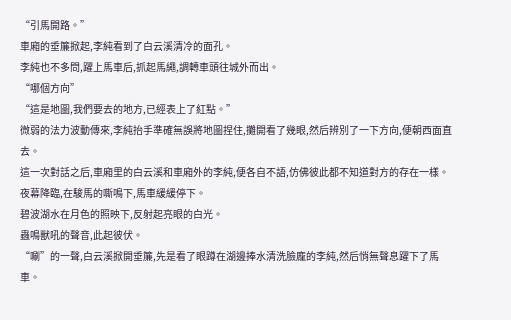“引馬開路。”
車廂的垂簾掀起,李純看到了白云溪清冷的面孔。
李純也不多問,躍上馬車后,抓起馬繩,調轉車頭往城外而出。
“哪個方向”
“這是地圖,我們要去的地方,已經表上了紅點。”
微弱的法力波動傳來,李純抬手準確無誤將地圖捏住,攤開看了幾眼,然后辨別了一下方向,便朝西面直去。
這一次對話之后,車廂里的白云溪和車廂外的李純,便各自不語,仿佛彼此都不知道對方的存在一樣。
夜幕降臨,在駿馬的嘶鳴下,馬車緩緩停下。
碧波湖水在月色的照映下,反射起亮眼的白光。
蟲鳴獸吼的聲音,此起彼伏。
“唰”的一聲,白云溪掀開垂簾,先是看了眼蹲在湖邊捧水清洗臉龐的李純,然后悄無聲息躍下了馬車。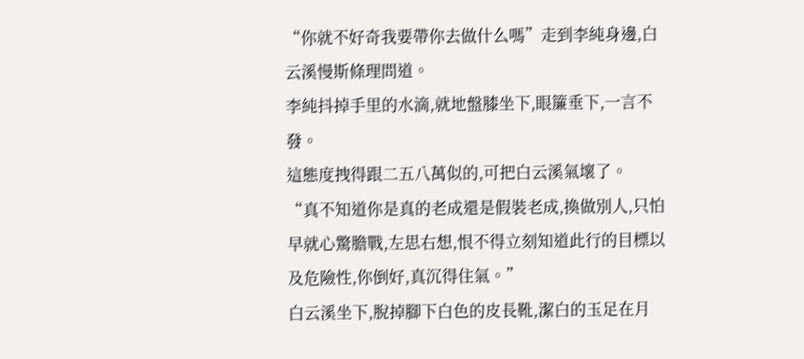“你就不好奇我要帶你去做什么嗎”走到李純身邊,白云溪慢斯條理問道。
李純抖掉手里的水滴,就地盤膝坐下,眼簾垂下,一言不發。
這態度拽得跟二五八萬似的,可把白云溪氣壞了。
“真不知道你是真的老成還是假裝老成,換做別人,只怕早就心驚膽戰,左思右想,恨不得立刻知道此行的目標以及危險性,你倒好,真沉得住氣。”
白云溪坐下,脫掉腳下白色的皮長靴,潔白的玉足在月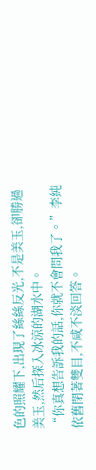色的照耀下,出現了絲絲反光,不是美玉,卻勝過美玉,然后探入冰涼的湖水中。
“你真想告訴我的話,你就不會問我了。”李純依舊閉著雙目,不咸不淡回答。